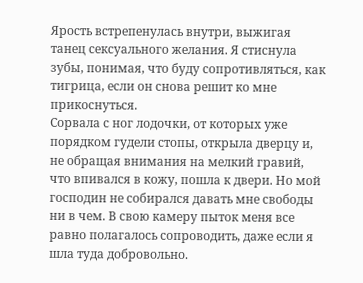Ярость встрепенулась внутри, выжигая танец сексуального желания. Я стиснула зубы, понимая, что буду сопротивляться, как тигрица, если он снова решит ко мне прикоснуться.
Сорвала с ног лодочки, от которых уже порядком гудели стопы, открыла дверцу и, не обращая внимания на мелкий гравий, что впивался в кожу, пошла к двери. Но мой господин не собирался давать мне свободы ни в чем. В свою камеру пыток меня все равно полагалось сопроводить, даже если я шла туда добровольно.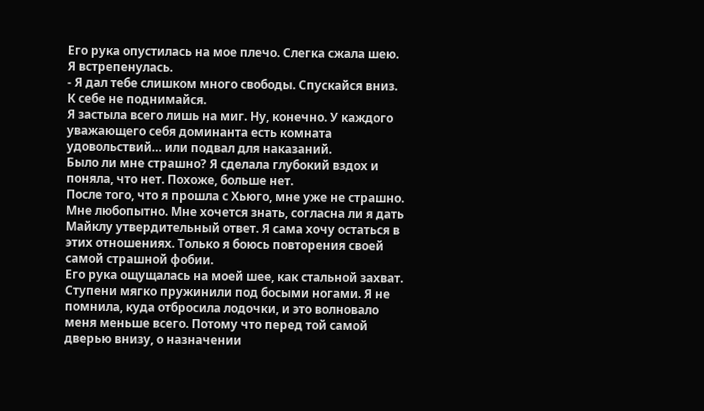Его рука опустилась на мое плечо. Слегка сжала шею. Я встрепенулась.
- Я дал тебе слишком много свободы. Спускайся вниз. К себе не поднимайся.
Я застыла всего лишь на миг. Ну, конечно. У каждого уважающего себя доминанта есть комната удовольствий… или подвал для наказаний.
Было ли мне страшно? Я сделала глубокий вздох и поняла, что нет. Похоже, больше нет.
После того, что я прошла с Хьюго, мне уже не страшно. Мне любопытно. Мне хочется знать, согласна ли я дать Майклу утвердительный ответ. Я сама хочу остаться в этих отношениях. Только я боюсь повторения своей самой страшной фобии.
Его рука ощущалась на моей шее, как стальной захват. Ступени мягко пружинили под босыми ногами. Я не помнила, куда отбросила лодочки, и это волновало меня меньше всего. Потому что перед той самой дверью внизу, о назначении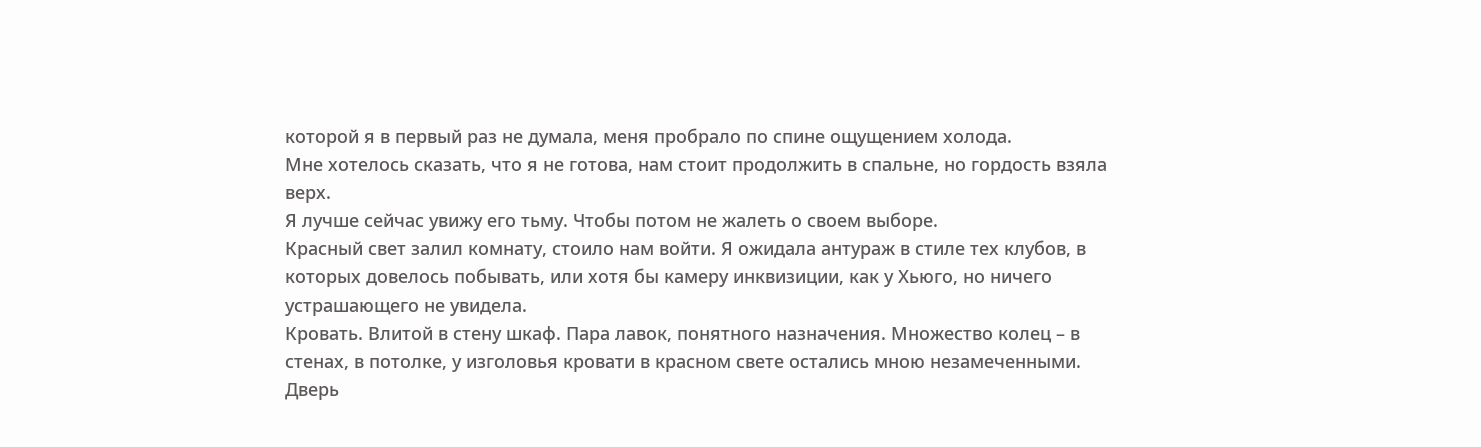которой я в первый раз не думала, меня пробрало по спине ощущением холода.
Мне хотелось сказать, что я не готова, нам стоит продолжить в спальне, но гордость взяла верх.
Я лучше сейчас увижу его тьму. Чтобы потом не жалеть о своем выборе.
Красный свет залил комнату, стоило нам войти. Я ожидала антураж в стиле тех клубов, в которых довелось побывать, или хотя бы камеру инквизиции, как у Хьюго, но ничего устрашающего не увидела.
Кровать. Влитой в стену шкаф. Пара лавок, понятного назначения. Множество колец – в стенах, в потолке, у изголовья кровати в красном свете остались мною незамеченными.
Дверь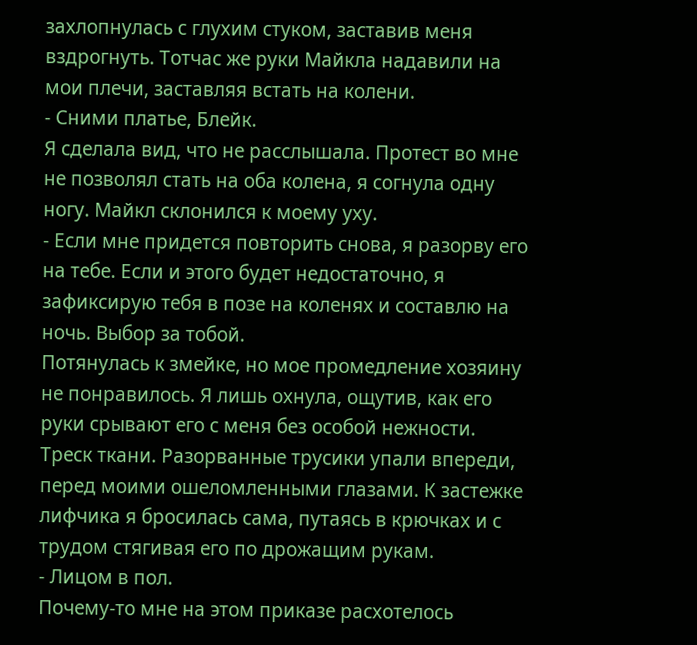захлопнулась с глухим стуком, заставив меня вздрогнуть. Тотчас же руки Майкла надавили на мои плечи, заставляя встать на колени.
- Сними платье, Блейк.
Я сделала вид, что не расслышала. Протест во мне не позволял стать на оба колена, я согнула одну ногу. Майкл склонился к моему уху.
- Если мне придется повторить снова, я разорву его на тебе. Если и этого будет недостаточно, я зафиксирую тебя в позе на коленях и составлю на ночь. Выбор за тобой.
Потянулась к змейке, но мое промедление хозяину не понравилось. Я лишь охнула, ощутив, как его руки срывают его с меня без особой нежности.
Треск ткани. Разорванные трусики упали впереди, перед моими ошеломленными глазами. К застежке лифчика я бросилась сама, путаясь в крючках и с трудом стягивая его по дрожащим рукам.
- Лицом в пол.
Почему-то мне на этом приказе расхотелось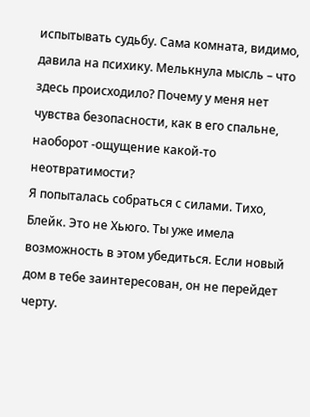испытывать судьбу. Сама комната, видимо, давила на психику. Мелькнула мысль – что здесь происходило? Почему у меня нет чувства безопасности, как в его спальне, наоборот -ощущение какой-то неотвратимости?
Я попыталась собраться с силами. Тихо, Блейк. Это не Хьюго. Ты уже имела возможность в этом убедиться. Если новый дом в тебе заинтересован, он не перейдет черту.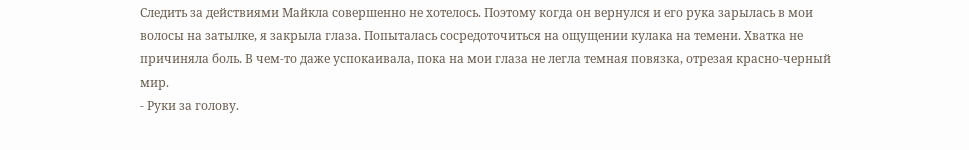Следить за действиями Майкла совершенно не хотелось. Поэтому когда он вернулся и его рука зарылась в мои волосы на затылке, я закрыла глаза. Попыталась сосредоточиться на ощущении кулака на темени. Хватка не причиняла боль. В чем-то даже успокаивала, пока на мои глаза не легла темная повязка, отрезая красно-черный мир.
- Руки за голову.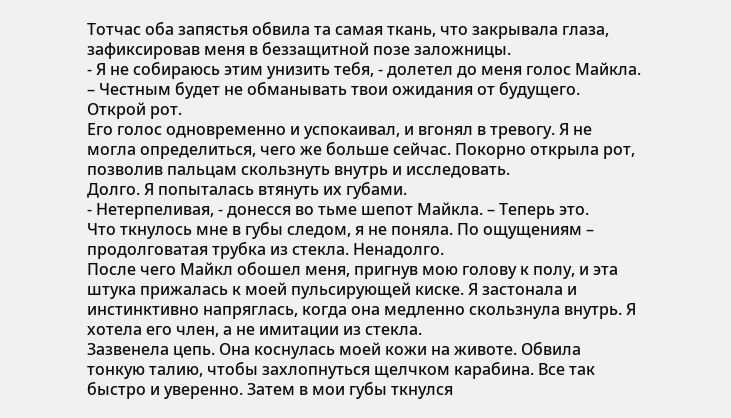Тотчас оба запястья обвила та самая ткань, что закрывала глаза, зафиксировав меня в беззащитной позе заложницы.
- Я не собираюсь этим унизить тебя, - долетел до меня голос Майкла. – Честным будет не обманывать твои ожидания от будущего. Открой рот.
Его голос одновременно и успокаивал, и вгонял в тревогу. Я не могла определиться, чего же больше сейчас. Покорно открыла рот, позволив пальцам скользнуть внутрь и исследовать.
Долго. Я попыталась втянуть их губами.
- Нетерпеливая, - донесся во тьме шепот Майкла. – Теперь это.
Что ткнулось мне в губы следом, я не поняла. По ощущениям – продолговатая трубка из стекла. Ненадолго.
После чего Майкл обошел меня, пригнув мою голову к полу, и эта штука прижалась к моей пульсирующей киске. Я застонала и инстинктивно напряглась, когда она медленно скользнула внутрь. Я хотела его член, а не имитации из стекла.
Зазвенела цепь. Она коснулась моей кожи на животе. Обвила тонкую талию, чтобы захлопнуться щелчком карабина. Все так быстро и уверенно. Затем в мои губы ткнулся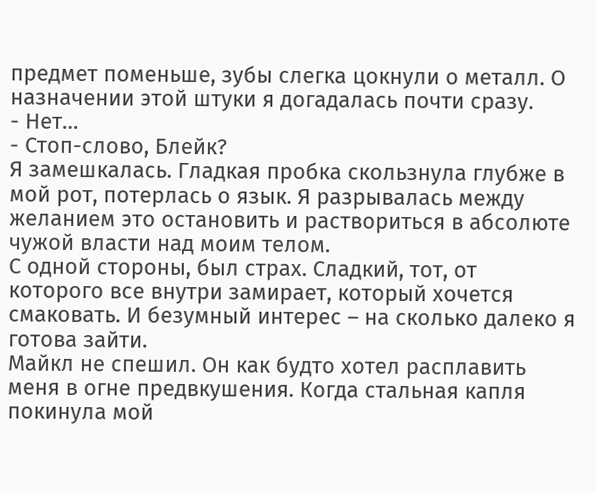предмет поменьше, зубы слегка цокнули о металл. О назначении этой штуки я догадалась почти сразу.
- Нет…
- Стоп-слово, Блейк?
Я замешкалась. Гладкая пробка скользнула глубже в мой рот, потерлась о язык. Я разрывалась между желанием это остановить и раствориться в абсолюте чужой власти над моим телом.
С одной стороны, был страх. Сладкий, тот, от которого все внутри замирает, который хочется смаковать. И безумный интерес – на сколько далеко я готова зайти.
Майкл не спешил. Он как будто хотел расплавить меня в огне предвкушения. Когда стальная капля покинула мой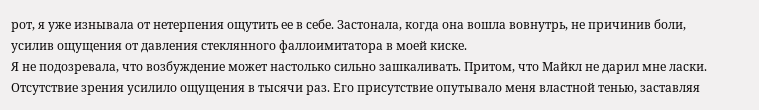рот, я уже изнывала от нетерпения ощутить ее в себе. Застонала, когда она вошла вовнутрь, не причинив боли, усилив ощущения от давления стеклянного фаллоимитатора в моей киске.
Я не подозревала, что возбуждение может настолько сильно зашкаливать. Притом, что Майкл не дарил мне ласки. Отсутствие зрения усилило ощущения в тысячи раз. Его присутствие опутывало меня властной тенью, заставляя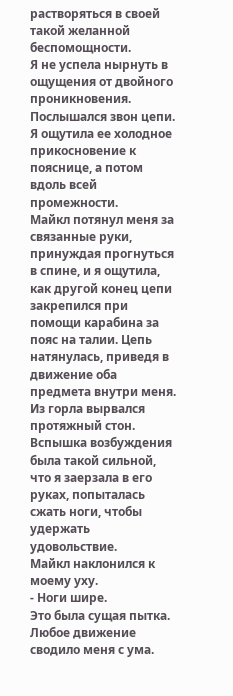растворяться в своей такой желанной беспомощности.
Я не успела нырнуть в ощущения от двойного проникновения. Послышался звон цепи. Я ощутила ее холодное прикосновение к пояснице, а потом вдоль всей промежности.
Майкл потянул меня за связанные руки, принуждая прогнуться в спине, и я ощутила, как другой конец цепи закрепился при помощи карабина за пояс на талии. Цепь натянулась, приведя в движение оба предмета внутри меня.
Из горла вырвался протяжный стон. Вспышка возбуждения была такой сильной, что я заерзала в его руках, попыталась сжать ноги, чтобы удержать удовольствие.
Майкл наклонился к моему уху.
- Ноги шире.
Это была сущая пытка. Любое движение сводило меня с ума.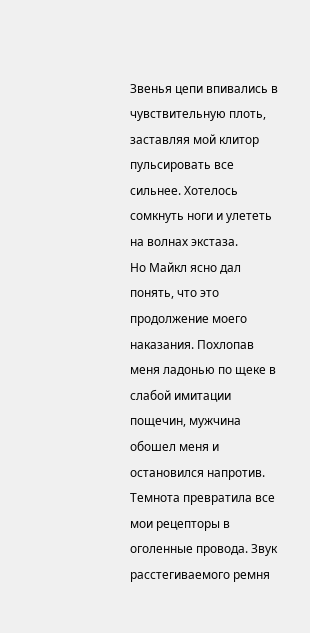Звенья цепи впивались в чувствительную плоть, заставляя мой клитор пульсировать все сильнее. Хотелось сомкнуть ноги и улететь на волнах экстаза.
Но Майкл ясно дал понять, что это продолжение моего наказания. Похлопав меня ладонью по щеке в слабой имитации пощечин, мужчина обошел меня и остановился напротив.
Темнота превратила все мои рецепторы в оголенные провода. Звук расстегиваемого ремня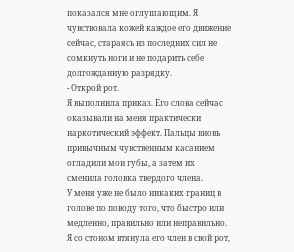показался мне оглушающим. Я чувствовала кожей каждое его движение сейчас, стараясь из последних сил не сомкнуть ноги и не подарить себе долгожданную разрядку.
- Открой рот.
Я выполнила приказ. Его слова сейчас оказывали на меня практически наркотический эффект. Пальцы вновь привычным чувственным касанием огладили мои губы, а затем их сменила головка твердого члена.
У меня уже не было никаких границ в голове по поводу того, что быстро или медленно, правильно или неправильно. Я со стоном втянула его член в свой рот,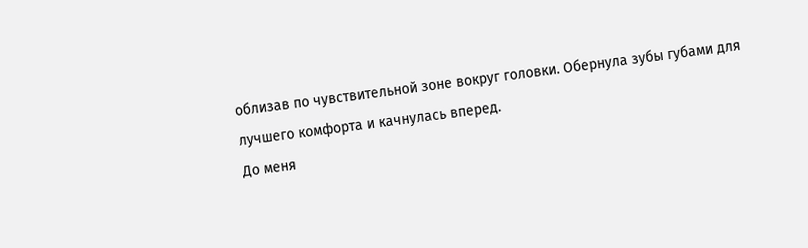облизав по чувствительной зоне вокруг головки. Обернула зубы губами для лучшего комфорта и качнулась вперед.
До меня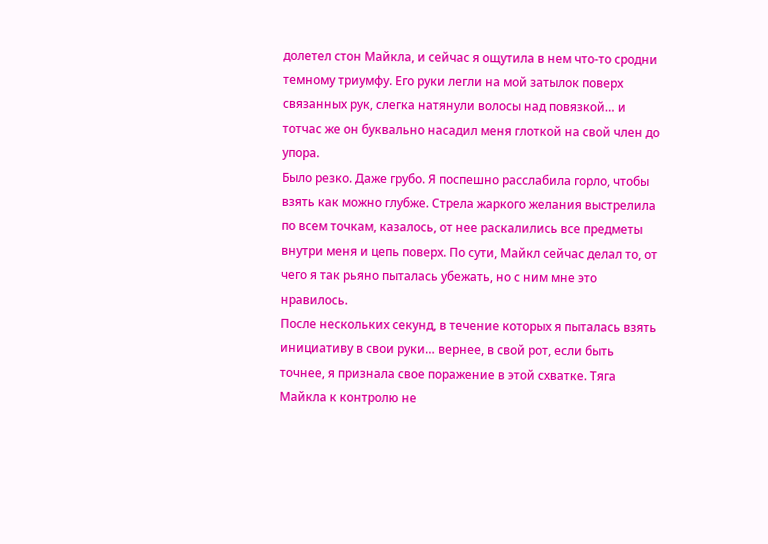долетел стон Майкла, и сейчас я ощутила в нем что-то сродни темному триумфу. Его руки легли на мой затылок поверх связанных рук, слегка натянули волосы над повязкой… и тотчас же он буквально насадил меня глоткой на свой член до упора.
Было резко. Даже грубо. Я поспешно расслабила горло, чтобы взять как можно глубже. Стрела жаркого желания выстрелила по всем точкам, казалось, от нее раскалились все предметы внутри меня и цепь поверх. По сути, Майкл сейчас делал то, от чего я так рьяно пыталась убежать, но с ним мне это нравилось.
После нескольких секунд, в течение которых я пыталась взять инициативу в свои руки… вернее, в свой рот, если быть точнее, я признала свое поражение в этой схватке. Тяга Майкла к контролю не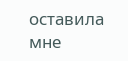оставила мне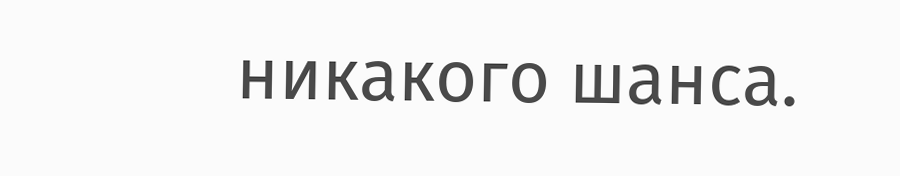никакого шанса.